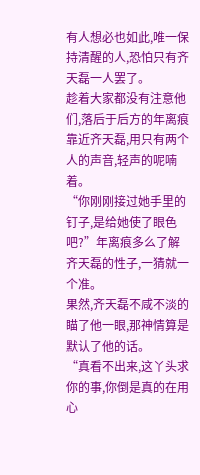有人想必也如此,唯一保持清醒的人,恐怕只有齐天磊一人罢了。
趁着大家都没有注意他们,落后于后方的年离痕靠近齐天磊,用只有两个人的声音,轻声的呢喃着。
“你刚刚接过她手里的钉子,是给她使了眼色吧?”年离痕多么了解齐天磊的性子,一猜就一个准。
果然,齐天磊不咸不淡的瞄了他一眼,那神情算是默认了他的话。
“真看不出来,这丫头求你的事,你倒是真的在用心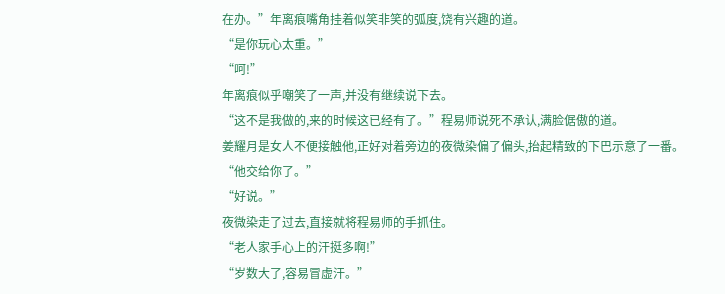在办。”年离痕嘴角挂着似笑非笑的弧度,饶有兴趣的道。
“是你玩心太重。”
“呵!”
年离痕似乎嘲笑了一声,并没有继续说下去。
“这不是我做的,来的时候这已经有了。”程易师说死不承认,满脸倨傲的道。
姜耀月是女人不便接触他,正好对着旁边的夜微染偏了偏头,抬起精致的下巴示意了一番。
“他交给你了。”
“好说。”
夜微染走了过去,直接就将程易师的手抓住。
“老人家手心上的汗挺多啊!”
“岁数大了,容易冒虚汗。”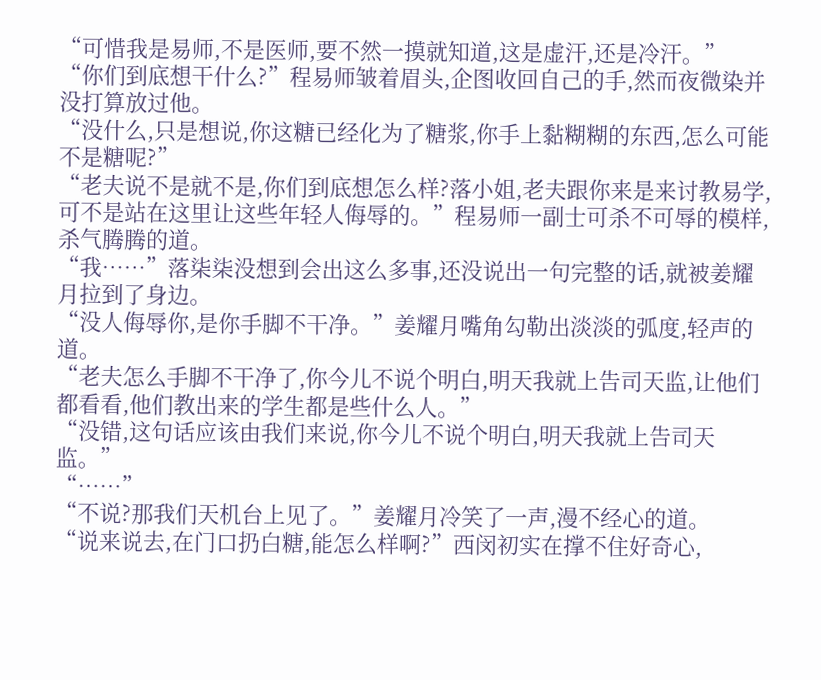“可惜我是易师,不是医师,要不然一摸就知道,这是虚汗,还是冷汗。”
“你们到底想干什么?”程易师皱着眉头,企图收回自己的手,然而夜微染并没打算放过他。
“没什么,只是想说,你这糖已经化为了糖浆,你手上黏糊糊的东西,怎么可能不是糖呢?”
“老夫说不是就不是,你们到底想怎么样?落小姐,老夫跟你来是来讨教易学,可不是站在这里让这些年轻人侮辱的。”程易师一副士可杀不可辱的模样,杀气腾腾的道。
“我……”落柒柒没想到会出这么多事,还没说出一句完整的话,就被姜耀月拉到了身边。
“没人侮辱你,是你手脚不干净。”姜耀月嘴角勾勒出淡淡的弧度,轻声的道。
“老夫怎么手脚不干净了,你今儿不说个明白,明天我就上告司天监,让他们都看看,他们教出来的学生都是些什么人。”
“没错,这句话应该由我们来说,你今儿不说个明白,明天我就上告司天监。”
“……”
“不说?那我们天机台上见了。”姜耀月冷笑了一声,漫不经心的道。
“说来说去,在门口扔白糖,能怎么样啊?”西闵初实在撑不住好奇心,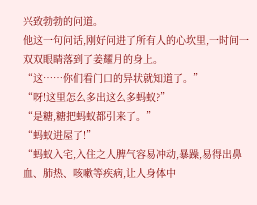兴致勃勃的问道。
他这一句问话,刚好问进了所有人的心坎里,一时间一双双眼睛落到了姜耀月的身上。
“这……你们看门口的异状就知道了。”
“呀!这里怎么多出这么多蚂蚁?”
“是糖,糖把蚂蚁都引来了。”
“蚂蚁进屋了!”
“蚂蚁入宅,入住之人脾气容易冲动,暴躁,易得出鼻血、肺热、咳嗽等疾病,让人身体中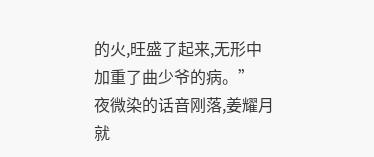的火,旺盛了起来,无形中加重了曲少爷的病。”
夜微染的话音刚落,姜耀月就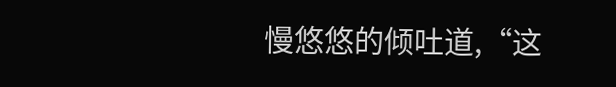慢悠悠的倾吐道,“这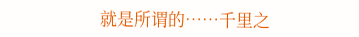就是所谓的……千里之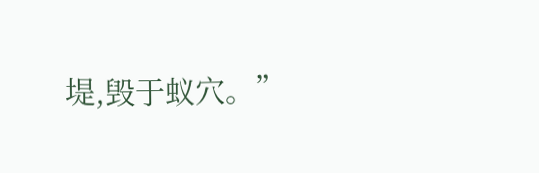堤,毁于蚁穴。”